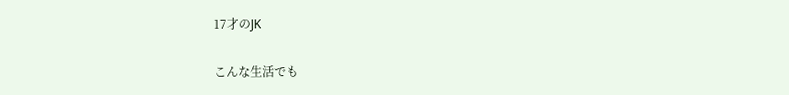17才のJK

こんな生活でも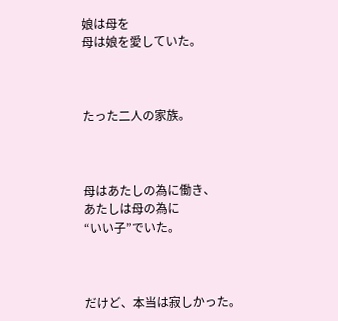娘は母を
母は娘を愛していた。



たった二人の家族。



母はあたしの為に働き、
あたしは母の為に
“いい子”でいた。



だけど、本当は寂しかった。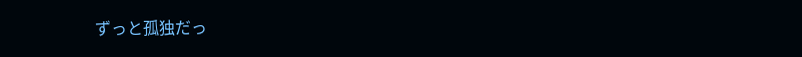ずっと孤独だっ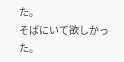た。
そばにいて欲しかった。